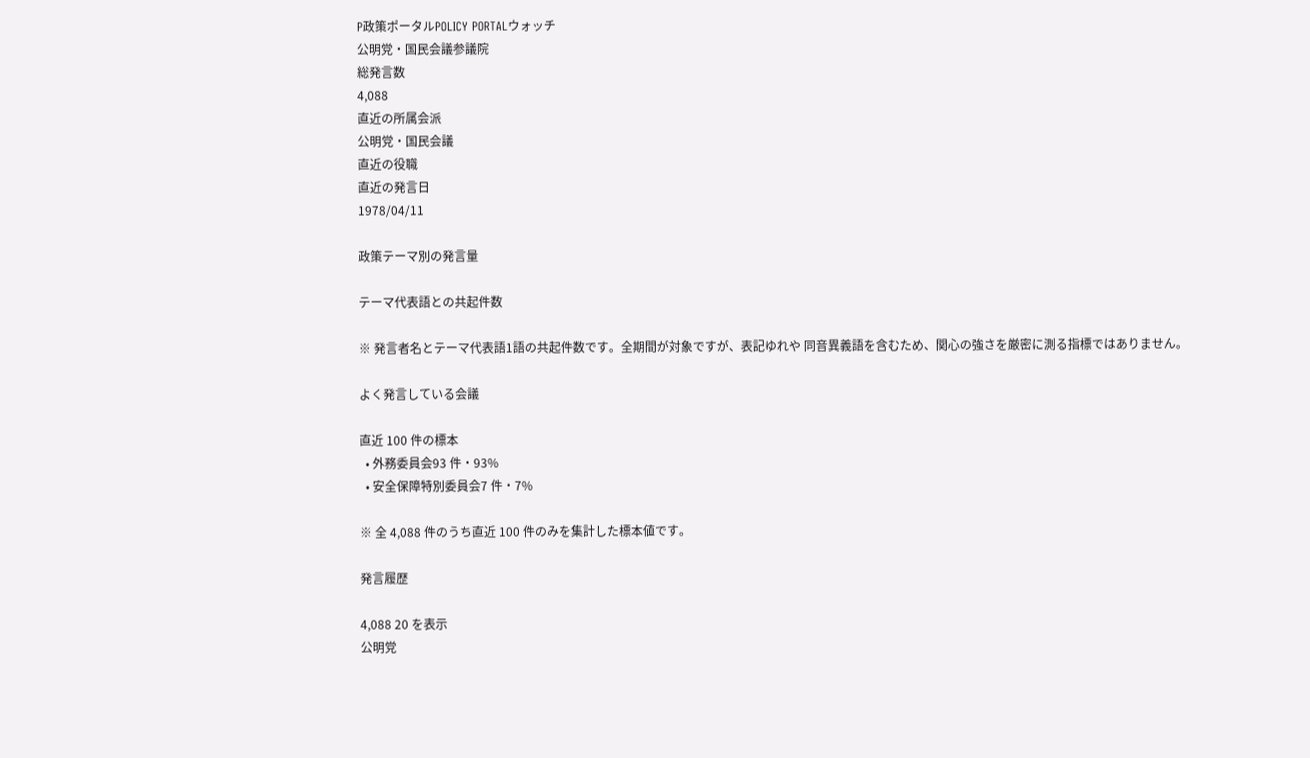P政策ポータルPOLICY PORTALウォッチ
公明党・国民会議参議院
総発言数
4,088
直近の所属会派
公明党・国民会議
直近の役職
直近の発言日
1978/04/11

政策テーマ別の発言量

テーマ代表語との共起件数

※ 発言者名とテーマ代表語1語の共起件数です。全期間が対象ですが、表記ゆれや 同音異義語を含むため、関心の強さを厳密に測る指標ではありません。

よく発言している会議

直近 100 件の標本
  • 外務委員会93 件・93%
  • 安全保障特別委員会7 件・7%

※ 全 4,088 件のうち直近 100 件のみを集計した標本値です。

発言履歴

4,088 20 を表示
公明党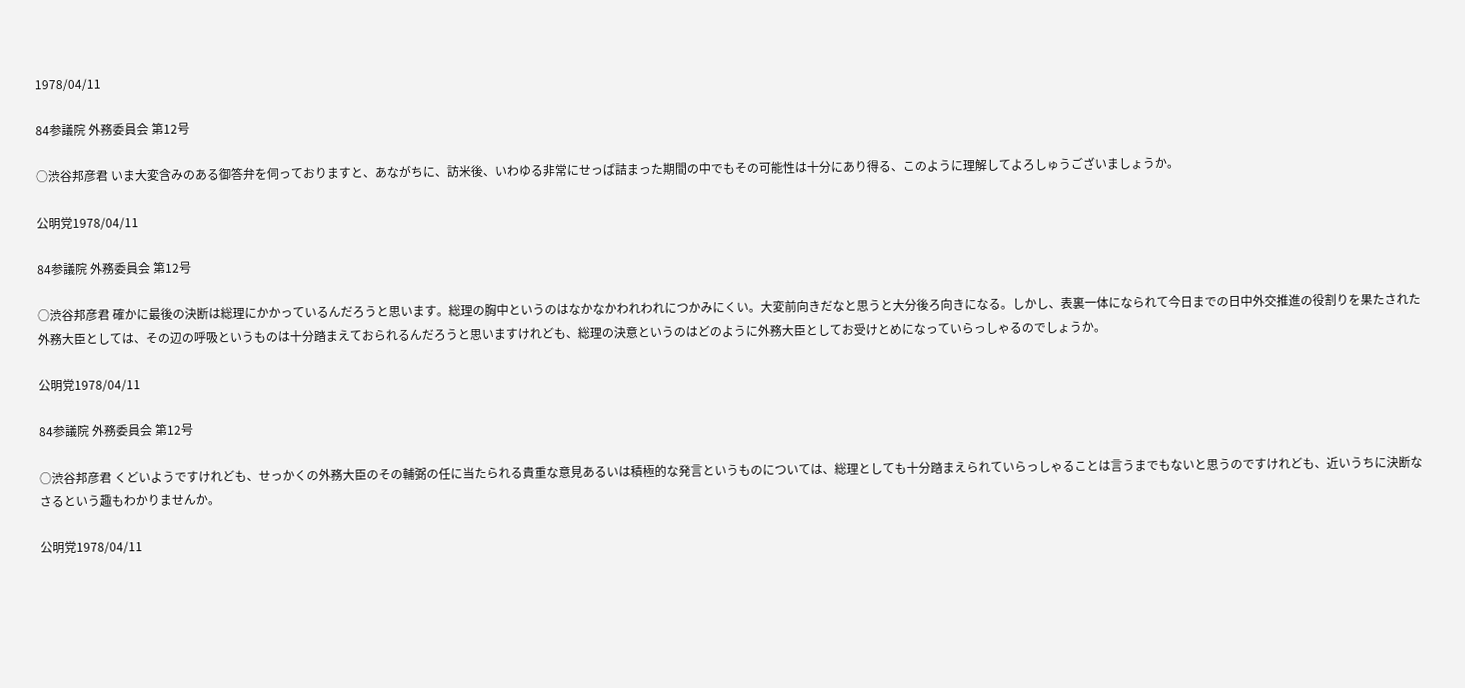1978/04/11

84参議院 外務委員会 第12号

○渋谷邦彦君 いま大変含みのある御答弁を伺っておりますと、あながちに、訪米後、いわゆる非常にせっぱ詰まった期間の中でもその可能性は十分にあり得る、このように理解してよろしゅうございましょうか。

公明党1978/04/11

84参議院 外務委員会 第12号

○渋谷邦彦君 確かに最後の決断は総理にかかっているんだろうと思います。総理の胸中というのはなかなかわれわれにつかみにくい。大変前向きだなと思うと大分後ろ向きになる。しかし、表裏一体になられて今日までの日中外交推進の役割りを果たされた外務大臣としては、その辺の呼吸というものは十分踏まえておられるんだろうと思いますけれども、総理の決意というのはどのように外務大臣としてお受けとめになっていらっしゃるのでしょうか。

公明党1978/04/11

84参議院 外務委員会 第12号

○渋谷邦彦君 くどいようですけれども、せっかくの外務大臣のその輔弼の任に当たられる貴重な意見あるいは積極的な発言というものについては、総理としても十分踏まえられていらっしゃることは言うまでもないと思うのですけれども、近いうちに決断なさるという趣もわかりませんか。

公明党1978/04/11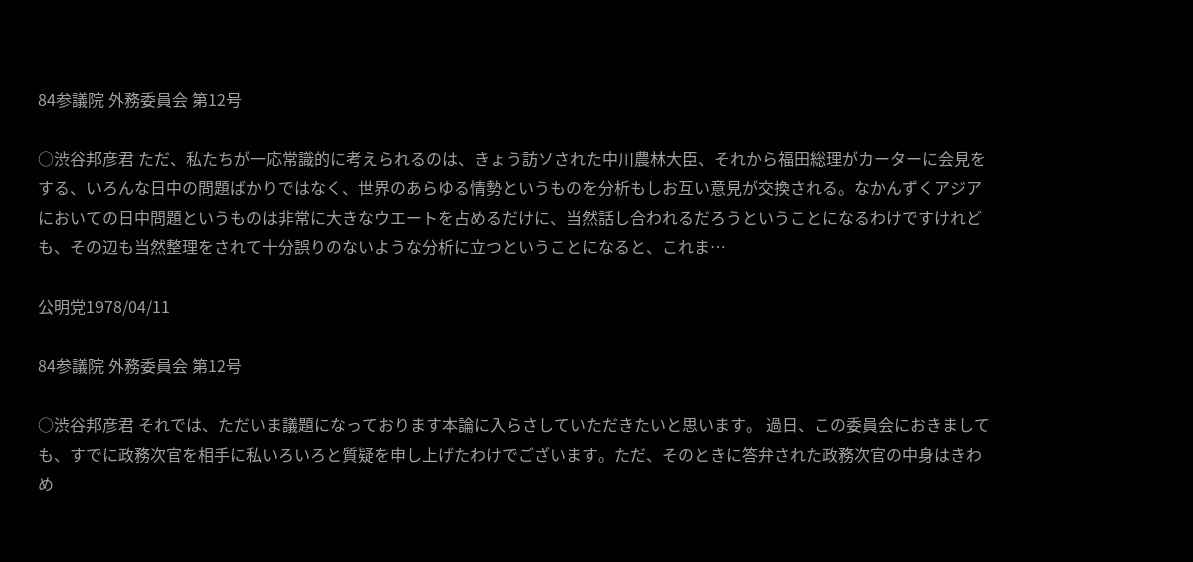84参議院 外務委員会 第12号

○渋谷邦彦君 ただ、私たちが一応常識的に考えられるのは、きょう訪ソされた中川農林大臣、それから福田総理がカーターに会見をする、いろんな日中の問題ばかりではなく、世界のあらゆる情勢というものを分析もしお互い意見が交換される。なかんずくアジアにおいての日中問題というものは非常に大きなウエートを占めるだけに、当然話し合われるだろうということになるわけですけれども、その辺も当然整理をされて十分誤りのないような分析に立つということになると、これま…

公明党1978/04/11

84参議院 外務委員会 第12号

○渋谷邦彦君 それでは、ただいま議題になっております本論に入らさしていただきたいと思います。 過日、この委員会におきましても、すでに政務次官を相手に私いろいろと質疑を申し上げたわけでございます。ただ、そのときに答弁された政務次官の中身はきわめ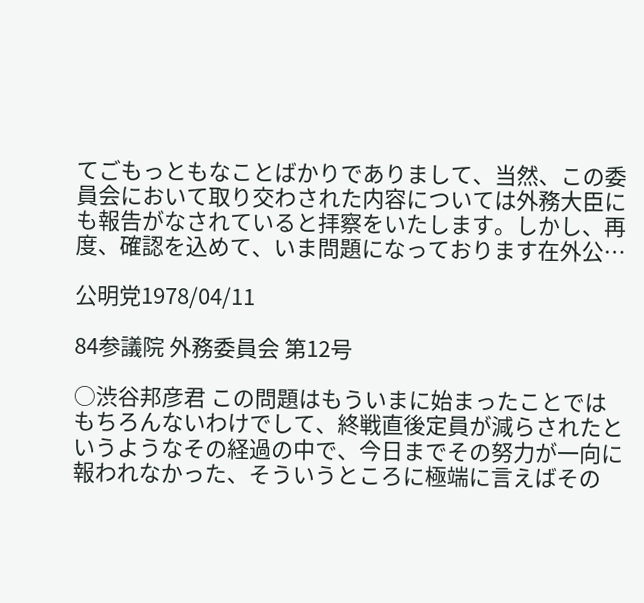てごもっともなことばかりでありまして、当然、この委員会において取り交わされた内容については外務大臣にも報告がなされていると拝察をいたします。しかし、再度、確認を込めて、いま問題になっております在外公…

公明党1978/04/11

84参議院 外務委員会 第12号

○渋谷邦彦君 この問題はもういまに始まったことではもちろんないわけでして、終戦直後定員が減らされたというようなその経過の中で、今日までその努力が一向に報われなかった、そういうところに極端に言えばその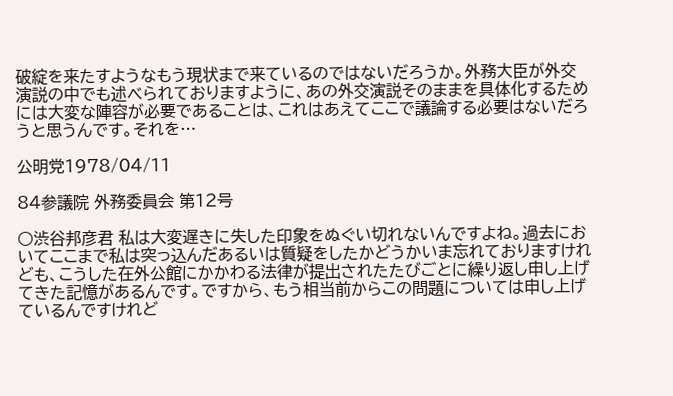破綻を来たすようなもう現状まで来ているのではないだろうか。外務大臣が外交演説の中でも述べられておりますように、あの外交演説そのままを具体化するためには大変な陣容が必要であることは、これはあえてここで議論する必要はないだろうと思うんです。それを…

公明党1978/04/11

84参議院 外務委員会 第12号

○渋谷邦彦君 私は大変遅きに失した印象をぬぐい切れないんですよね。過去においてここまで私は突っ込んだあるいは質疑をしたかどうかいま忘れておりますけれども、こうした在外公館にかかわる法律が提出されたたびごとに繰り返し申し上げてきた記憶があるんです。ですから、もう相当前からこの問題については申し上げているんですけれど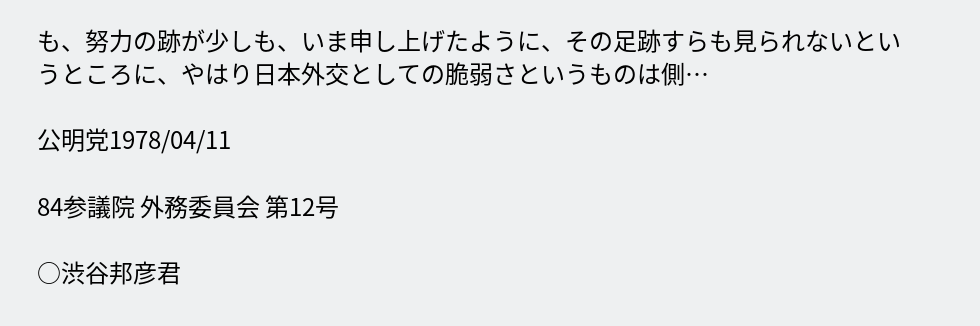も、努力の跡が少しも、いま申し上げたように、その足跡すらも見られないというところに、やはり日本外交としての脆弱さというものは側…

公明党1978/04/11

84参議院 外務委員会 第12号

○渋谷邦彦君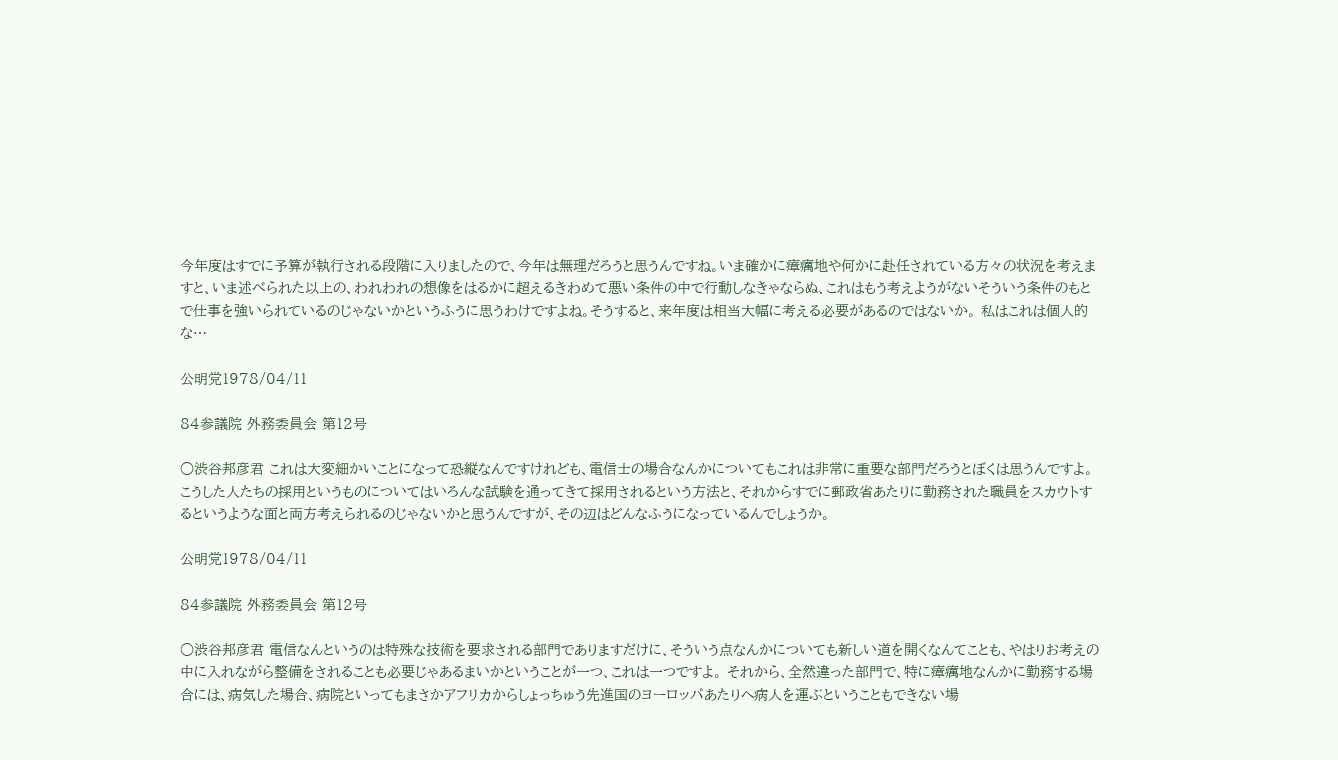今年度はすでに予算が執行される段階に入りましたので、今年は無理だろうと思うんですね。いま確かに瘴癘地や何かに赴任されている方々の状況を考えますと、いま述べられた以上の、われわれの想像をはるかに超えるきわめて悪い条件の中で行動しなきゃならぬ、これはもう考えようがないそういう条件のもとで仕事を強いられているのじゃないかというふうに思うわけですよね。そうすると、来年度は相当大幅に考える必要があるのではないか。 私はこれは個人的な…

公明党1978/04/11

84参議院 外務委員会 第12号

○渋谷邦彦君 これは大変細かいことになって恐縦なんですけれども、電信士の場合なんかについてもこれは非常に重要な部門だろうとぼくは思うんですよ。こうした人たちの採用というものについてはいろんな試験を通ってきて採用されるという方法と、それからすでに郵政省あたりに勤務された職員をスカウトするというような面と両方考えられるのじゃないかと思うんですが、その辺はどんなふうになっているんでしょうか。

公明党1978/04/11

84参議院 外務委員会 第12号

○渋谷邦彦君 電信なんというのは特殊な技術を要求される部門でありますだけに、そういう点なんかについても新しい道を開くなんてことも、やはりお考えの中に入れながら整備をされることも必要じゃあるまいかということが一つ、これは一つですよ。 それから、全然違った部門で、特に瘴癘地なんかに勤務する場合には、病気した場合、病院といってもまさかアフリカからしょっちゅう先進国のヨーロッパあたりへ病人を運ぶということもできない場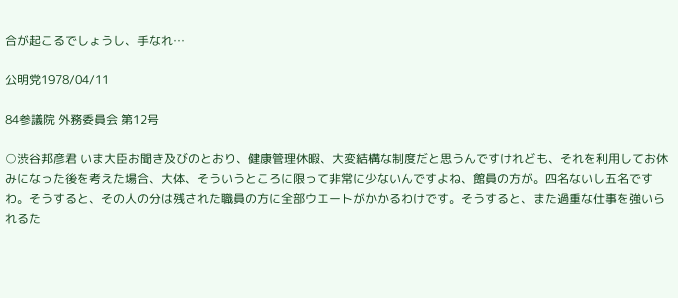合が起こるでしょうし、手なれ…

公明党1978/04/11

84参議院 外務委員会 第12号

○渋谷邦彦君 いま大臣お聞き及びのとおり、健康管理休暇、大変結構な制度だと思うんですけれども、それを利用してお休みになった後を考えた場合、大体、そういうところに限って非常に少ないんですよね、館員の方が。四名ないし五名ですわ。そうすると、その人の分は残された職員の方に全部ウエートがかかるわけです。そうすると、また過重な仕事を強いられるた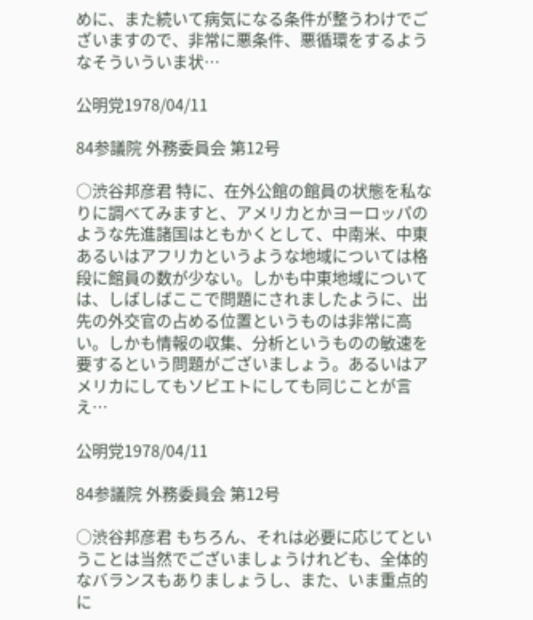めに、また続いて病気になる条件が整うわけでございますので、非常に悪条件、悪循環をするようなそういういま状…

公明党1978/04/11

84参議院 外務委員会 第12号

○渋谷邦彦君 特に、在外公館の館員の状態を私なりに調べてみますと、アメリカとかヨーロッパのような先進諸国はともかくとして、中南米、中東あるいはアフリカというような地域については格段に館員の数が少ない。しかも中東地域については、しばしばここで問題にされましたように、出先の外交官の占める位置というものは非常に高い。しかも情報の収集、分析というものの敏速を要するという問題がございましょう。あるいはアメリカにしてもソビエトにしても同じことが言え…

公明党1978/04/11

84参議院 外務委員会 第12号

○渋谷邦彦君 もちろん、それは必要に応じてということは当然でございましょうけれども、全体的なバランスもありましょうし、また、いま重点的に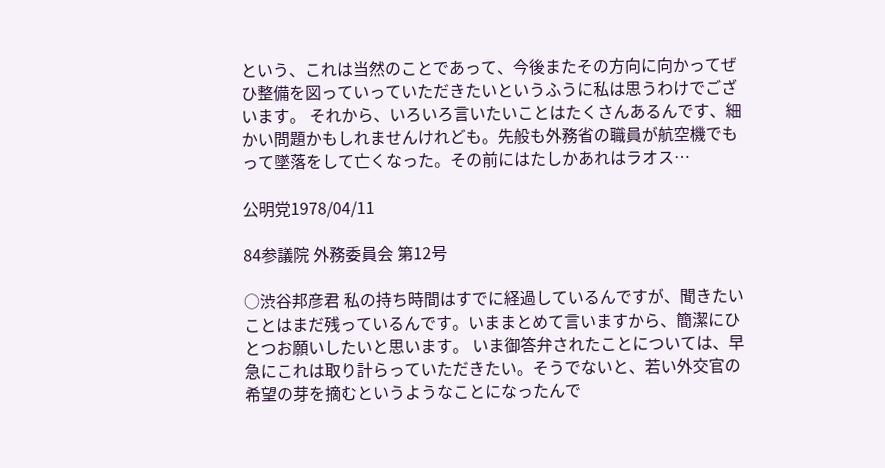という、これは当然のことであって、今後またその方向に向かってぜひ整備を図っていっていただきたいというふうに私は思うわけでございます。 それから、いろいろ言いたいことはたくさんあるんです、細かい問題かもしれませんけれども。先般も外務省の職員が航空機でもって墜落をして亡くなった。その前にはたしかあれはラオス…

公明党1978/04/11

84参議院 外務委員会 第12号

○渋谷邦彦君 私の持ち時間はすでに経過しているんですが、聞きたいことはまだ残っているんです。いままとめて言いますから、簡潔にひとつお願いしたいと思います。 いま御答弁されたことについては、早急にこれは取り計らっていただきたい。そうでないと、若い外交官の希望の芽を摘むというようなことになったんで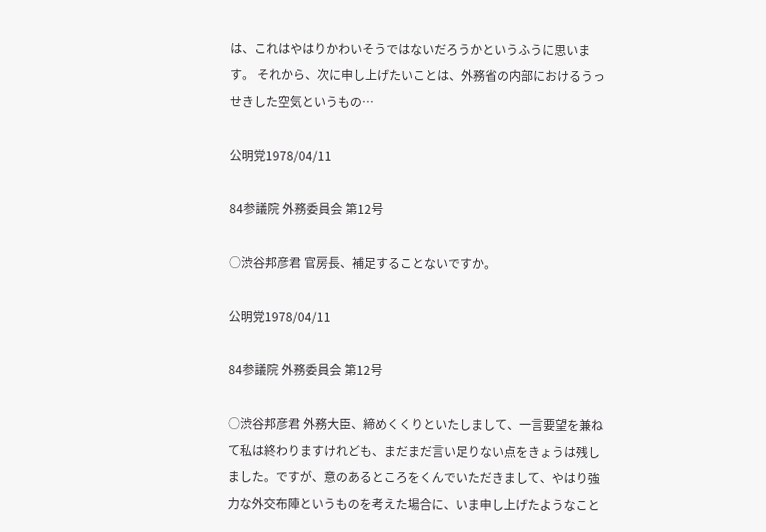は、これはやはりかわいそうではないだろうかというふうに思います。 それから、次に申し上げたいことは、外務省の内部におけるうっせきした空気というもの…

公明党1978/04/11

84参議院 外務委員会 第12号

○渋谷邦彦君 官房長、補足することないですか。

公明党1978/04/11

84参議院 外務委員会 第12号

○渋谷邦彦君 外務大臣、締めくくりといたしまして、一言要望を兼ねて私は終わりますけれども、まだまだ言い足りない点をきょうは残しました。ですが、意のあるところをくんでいただきまして、やはり強力な外交布陣というものを考えた場合に、いま申し上げたようなこと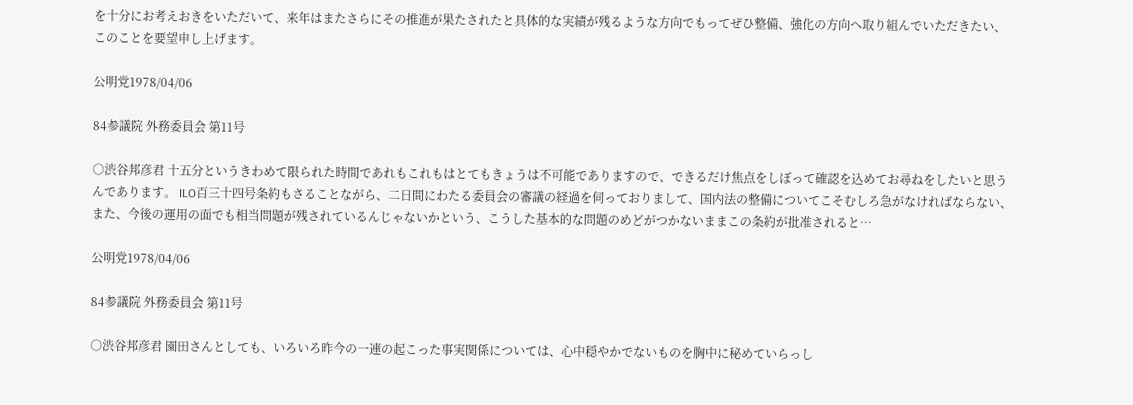を十分にお考えおきをいただいて、来年はまたさらにその推進が果たされたと具体的な実績が残るような方向でもってぜひ整備、強化の方向へ取り組んでいただきたい、このことを要望申し上げます。

公明党1978/04/06

84参議院 外務委員会 第11号

○渋谷邦彦君 十五分というきわめて限られた時間であれもこれもはとてもきょうは不可能でありますので、できるだけ焦点をしぼって確認を込めてお尋ねをしたいと思うんであります。 ILO百三十四号条約もさることながら、二日間にわたる委員会の審議の経過を伺っておりまして、国内法の整備についてこそむしろ急がなければならない、また、今後の運用の面でも相当問題が残されているんじゃないかという、こうした基本的な問題のめどがつかないままこの条約が批准されると…

公明党1978/04/06

84参議院 外務委員会 第11号

○渋谷邦彦君 園田さんとしても、いろいろ昨今の一連の起こった事実関係については、心中穏やかでないものを胸中に秘めていらっし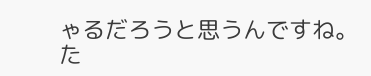ゃるだろうと思うんですね。た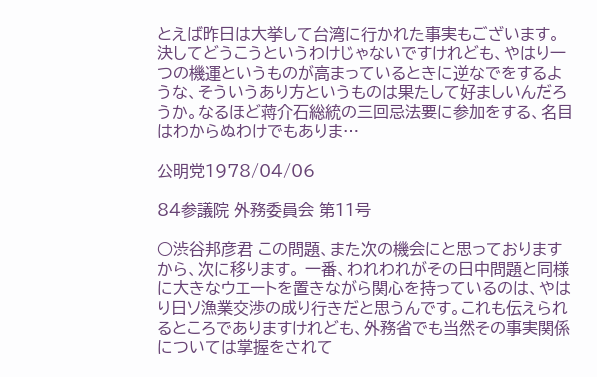とえば昨日は大挙して台湾に行かれた事実もございます。決してどうこうというわけじゃないですけれども、やはり一つの機運というものが高まっているときに逆なでをするような、そういうあり方というものは果たして好ましいんだろうか。なるほど蒋介石総統の三回忌法要に参加をする、名目はわからぬわけでもありま…

公明党1978/04/06

84参議院 外務委員会 第11号

○渋谷邦彦君 この問題、また次の機会にと思っておりますから、次に移ります。 一番、われわれがその日中問題と同様に大きなウエートを置きながら関心を持っているのは、やはり日ソ漁業交渉の成り行きだと思うんです。これも伝えられるところでありますけれども、外務省でも当然その事実関係については掌握をされて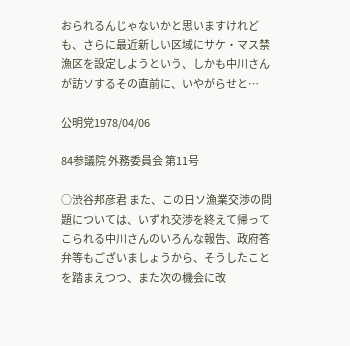おられるんじゃないかと思いますけれども、さらに最近新しい区域にサケ・マス禁漁区を設定しようという、しかも中川さんが訪ソするその直前に、いやがらせと…

公明党1978/04/06

84参議院 外務委員会 第11号

○渋谷邦彦君 また、この日ソ漁業交渉の問題については、いずれ交渉を終えて帰ってこられる中川さんのいろんな報告、政府答弁等もございましょうから、そうしたことを踏まえつつ、また次の機会に改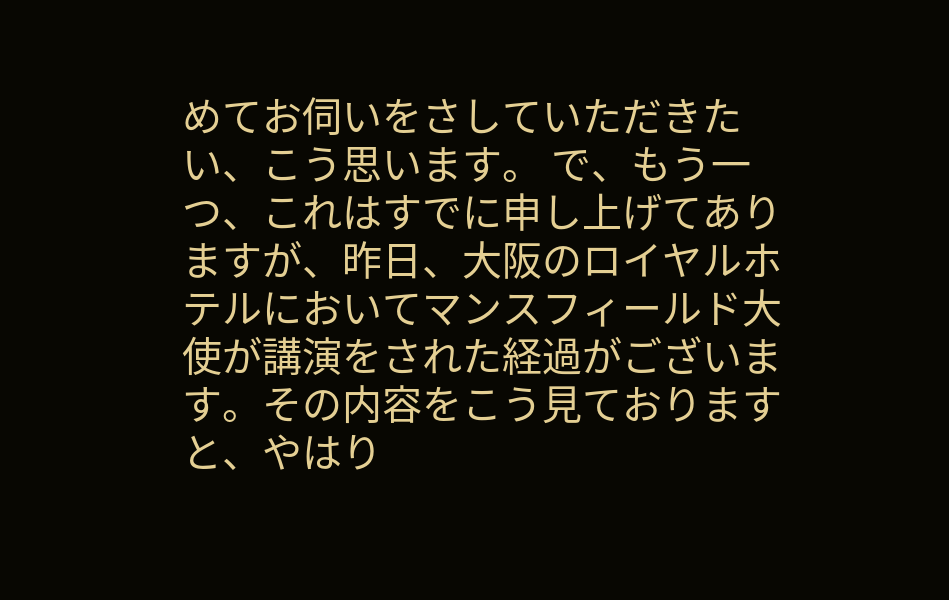めてお伺いをさしていただきたい、こう思います。 で、もう一つ、これはすでに申し上げてありますが、昨日、大阪のロイヤルホテルにおいてマンスフィールド大使が講演をされた経過がございます。その内容をこう見ておりますと、やはり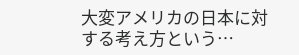大変アメリカの日本に対する考え方という…